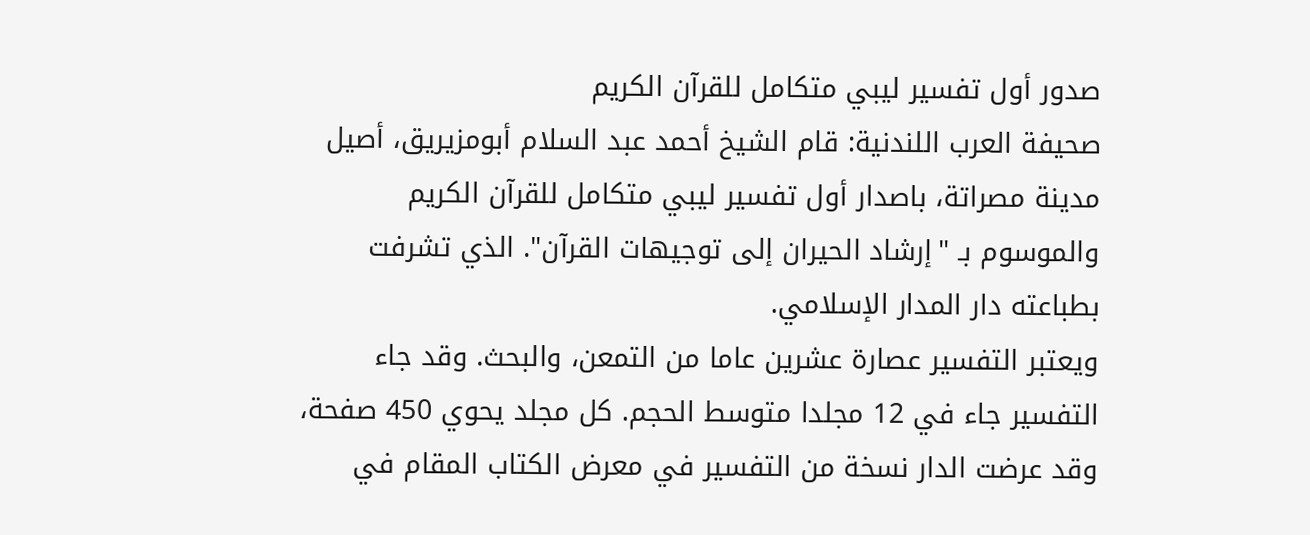صدور أول تفسير ليبي متكامل للقرآن الكريم
صحيفة العرب اللندنية: قام الشيخ أحمد عبد السلام أبومزيريق، أصيل مدينة مصراتة، باصدار أول تفسير ليبي متكامل للقرآن الكريم والموسوم بـ "إرشاد الحيران إلى توجيهات القرآن". الذي تشرفت بطباعته دار المدار الإسلامي.
ويعتبر التفسير عصارة عشرين عاما من التمعن، والبحث. وقد جاء التفسير جاء في 12 مجلدا متوسط الحجم. كل مجلد يحوي 450 صفحة، وقد عرضت الدار نسخة من التفسير في معرض الكتاب المقام في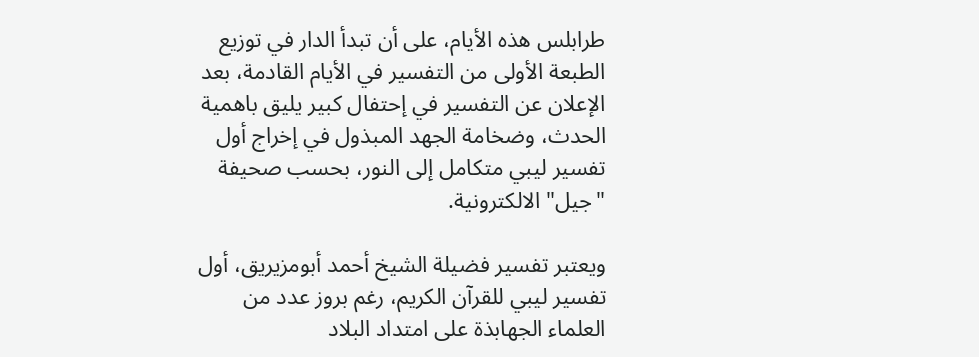طرابلس هذه الأيام، على أن تبدأ الدار في توزيع الطبعة الأولى من التفسير في الأيام القادمة، بعد الإعلان عن التفسير في إحتفال كبير يليق باهمية الحدث، وضخامة الجهد المبذول في إخراج أول تفسير ليبي متكامل إلى النور، بحسب صحيفة "جيل" الالكترونية.

ويعتبر تفسير فضيلة الشيخ أحمد أبومزيريق، أول تفسير ليبي للقرآن الكريم، رغم بروز عدد من العلماء الجهابذة على امتداد البلاد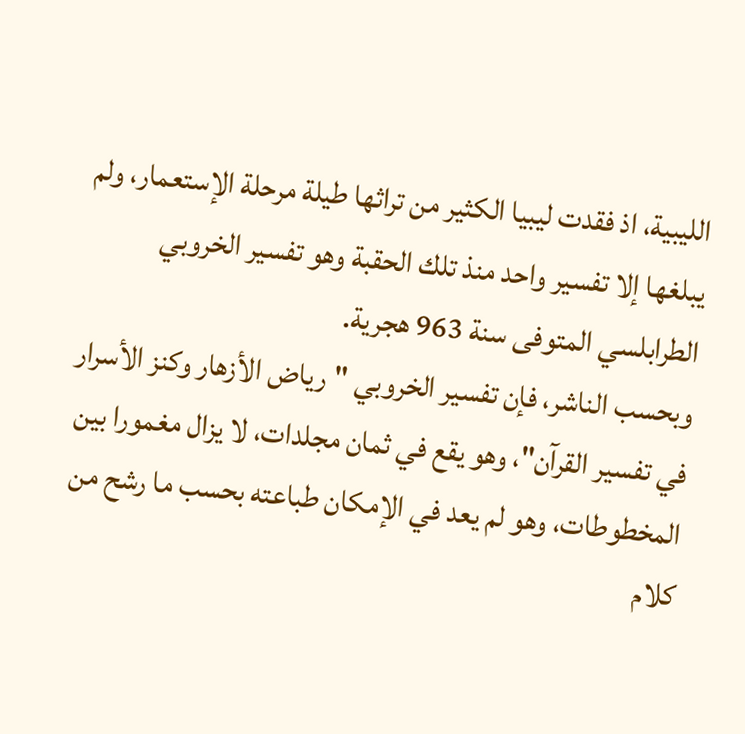الليبية، اذ فقدت ليبيا الكثير من تراثها طيلة مرحلة الإستعمار، ولم يبلغها إلا تفسير واحد منذ تلك الحقبة وهو تفسير الخروبي الطرابلسي المتوفى سنة 963 هجرية.
وبحسب الناشر، فإن تفسير الخروبي "رياض الأزهار وكنز الأسرار في تفسير القرآن"، وهو يقع في ثمان مجلدات، لا يزال مغمورا بين المخطوطات، وهو لم يعد في الإمكان طباعته بحسب ما رشح من كلام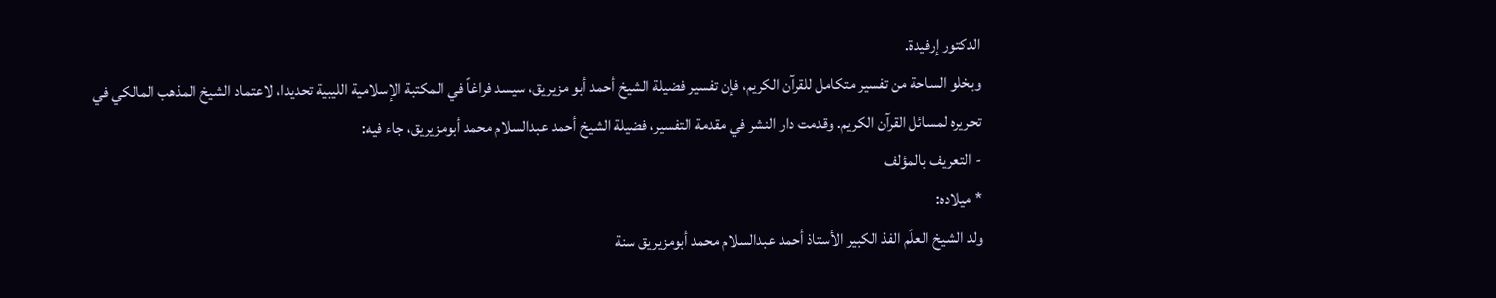الدكتور إرفيدة.
وبخلو الساحة من تفسير متكامل للقرآن الكريم، فإن تفسير فضيلة الشيخ أحمد أبو مزيريق، سيسد فراغاً في المكتبة الإسلامية الليبية تحديدا، لاعتماد الشيخ المذهب المالكي في تحريره لمسائل القرآن الكريم. وقدمت دار النشر في مقدمة التفسير، فضيلة الشيخ أحمد عبدالسلام محمد أبومزيريق، جاء فيه:
- التعريف بالمؤلف
* ميلاده:
ولد الشيخ العلَم الفذ الكبير الأستاذ أحمد عبدالسلام محمد أبومزيريق سنة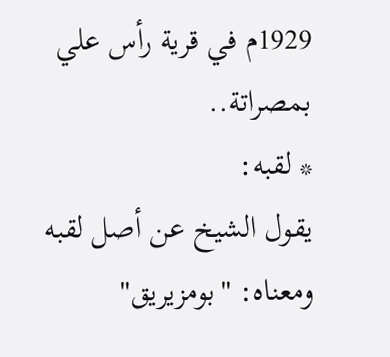1929م في قرية رأس علي بمصراتة..
* لقبه:
يقول الشيخ عن أصل لقبه ومعناه: "بومزيريق"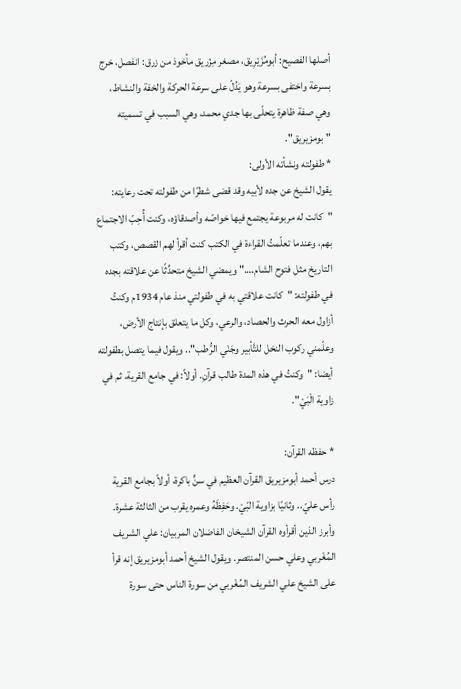أصلها الفصيح: أبومُزَيْرِيق، مصغر مِزْريق مأخوذ من زرق: انفصل، خرج بسرعة واختفى بسرعة وهو يَدُلّ على سرعة الحركة والخفة والنشاط، وهي صفة ظاهرة يتحلّى بها جدي محمد، وهي السبب في تسميته "بومزيريق".
* طفولته ونشأته الأولى:
يقول الشيخ عن جده لأبيه وقد قضى شطرًا من طفولته تحت رعايته: "كانت له مربوعة يجتمع فيها خواصّه وأصدقاؤه، وكنت أُحِبّ الاجتماع بهم، وعندما تعلّمتُ القراءة في الكتب كنت أقرأ لهم القصص، وكتب التاريخ مثل فتوح الشام…." ويمضي الشيخ متحدِّثًا عن علاقته بجده في طفولته: "كانت علاقتي به في طفولتي منذ عام 1934م وكنتُ أزاول معه الحرث والحصاد، والرعي، وكل ما يتعلق بإنتاج الأرض، وعلّمني ركوب النخل للتَّأبير وجَنْي الرُّطب".. ويقول فيما يتصل بطفولته أيضا: "وكنتُ في هذه المدة طالب قرآنِ. أولاً: في جامع القرية، ثم في زاوية الْبَيْ".

* حفظه القرآن:
درس أحمد أبومزيريق القرآن العظيم في سنٍّ باكرة، أولاً بجامع القرية رأس عليّ.. وثانيًا بزاوية البّيْ. وحَفِظَهُ وعمره يقرب من الثالثة عشرة. وأبرز الذين أقرأوه القرآن الشيخان الفاضلان المربيان: علي الشريف المُغْربي وعلي حسن المنتصر. ويقول الشيخ أحمد أبومزيريق إنه قرأ على الشيخ علي الشريف المُغْربي من سورة الناس حتى سورة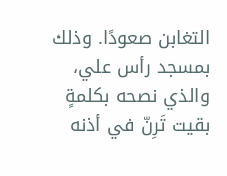التغابن صعودًا. وذلك بمسجد رأس علي، والذي نصحه بكلمةٍ بقيت تَرِنّ في أذنه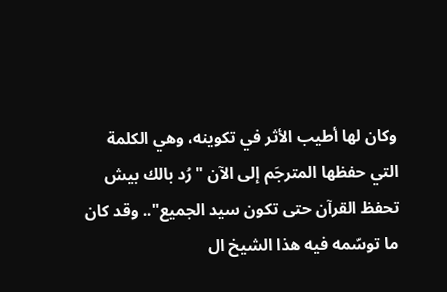وكان لها أطيب الأثر في تكوينه، وهي الكلمة التي حفظها المترجَم إلى الآن "رُد بالك بيش تحفظ القرآن حتى تكون سيد الجميع".. وقد كان ما توسّمه فيه هذا الشيخ ال